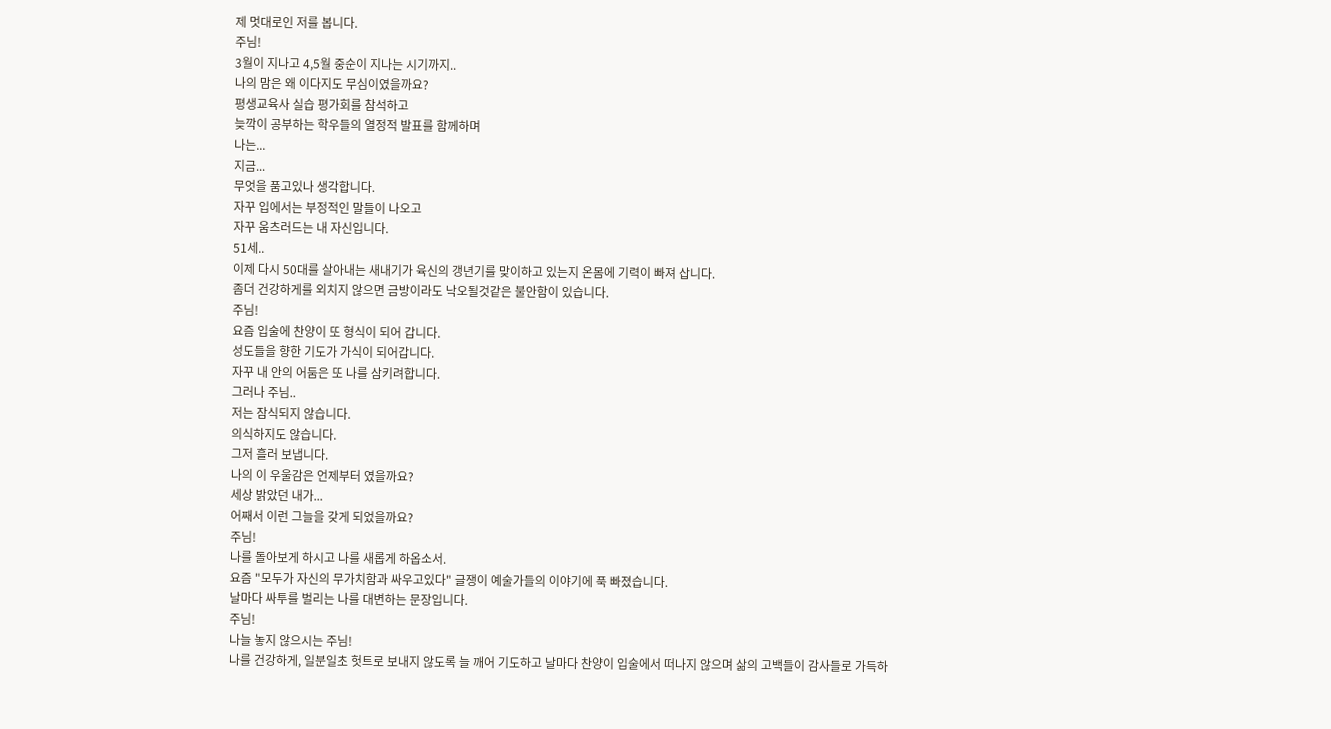제 멋대로인 저를 봅니다.
주님!
3월이 지나고 4,5월 중순이 지나는 시기까지..
나의 맘은 왜 이다지도 무심이였을까요?
평생교육사 실습 평가회를 참석하고
늦깍이 공부하는 학우들의 열정적 발표를 함께하며
나는...
지금...
무엇을 품고있나 생각합니다.
자꾸 입에서는 부정적인 말들이 나오고
자꾸 움츠러드는 내 자신입니다.
51세..
이제 다시 50대를 살아내는 새내기가 육신의 갱년기를 맞이하고 있는지 온몸에 기력이 빠져 삽니다.
좀더 건강하게를 외치지 않으면 금방이라도 낙오될것같은 불안함이 있습니다.
주님!
요즘 입술에 찬양이 또 형식이 되어 갑니다.
성도들을 향한 기도가 가식이 되어갑니다.
자꾸 내 안의 어둠은 또 나를 삼키려합니다.
그러나 주님..
저는 잠식되지 않습니다.
의식하지도 않습니다.
그저 흘러 보냅니다.
나의 이 우울감은 언제부터 였을까요?
세상 밝았던 내가...
어째서 이런 그늘을 갖게 되었을까요?
주님!
나를 돌아보게 하시고 나를 새롭게 하옵소서.
요즘 "모두가 자신의 무가치함과 싸우고있다" 글쟁이 예술가들의 이야기에 푹 빠졌습니다.
날마다 싸투를 벌리는 나를 대변하는 문장입니다.
주님!
나늘 놓지 않으시는 주님!
나를 건강하게, 일분일초 헛트로 보내지 않도록 늘 깨어 기도하고 날마다 찬양이 입술에서 떠나지 않으며 삶의 고백들이 감사들로 가득하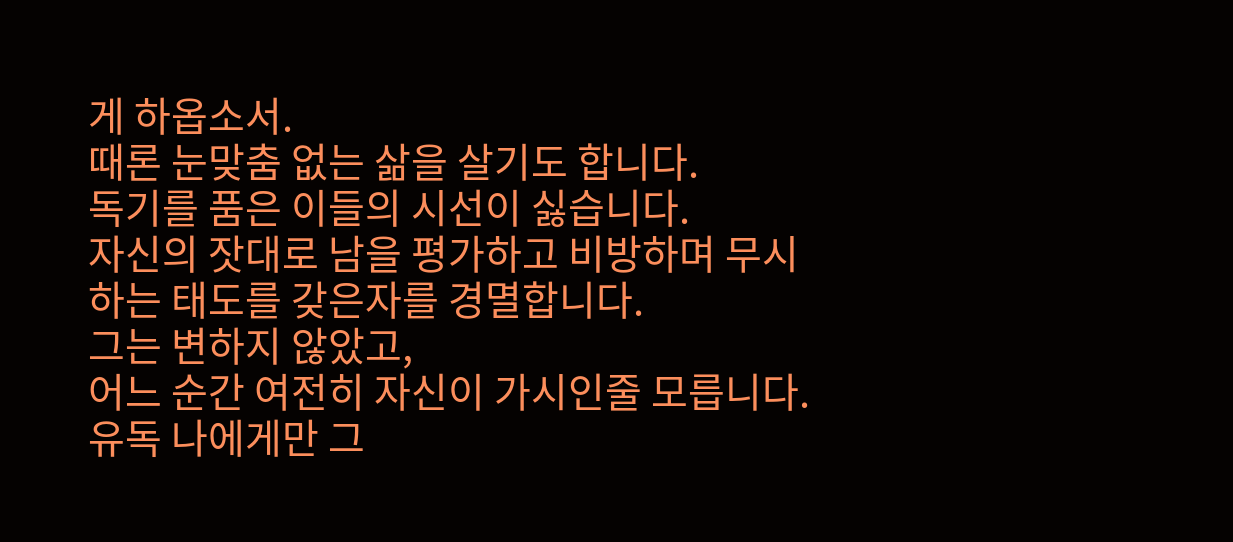게 하옵소서.
때론 눈맞춤 없는 삶을 살기도 합니다.
독기를 품은 이들의 시선이 싫습니다.
자신의 잣대로 남을 평가하고 비방하며 무시하는 태도를 갖은자를 경멸합니다.
그는 변하지 않았고,
어느 순간 여전히 자신이 가시인줄 모릅니다.
유독 나에게만 그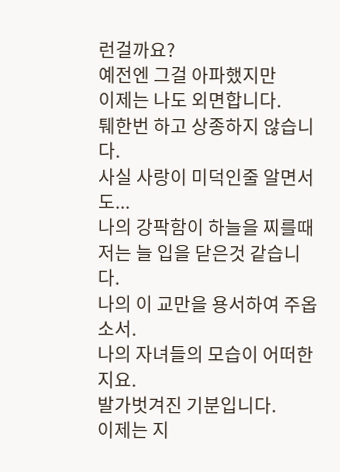런걸까요?
예전엔 그걸 아파했지만
이제는 나도 외면합니다.
퉤한번 하고 상종하지 않습니다.
사실 사랑이 미덕인줄 알면서도...
나의 강팍함이 하늘을 찌를때 저는 늘 입을 닫은것 같습니다.
나의 이 교만을 용서하여 주옵소서.
나의 자녀들의 모습이 어떠한지요.
발가벗겨진 기분입니다.
이제는 지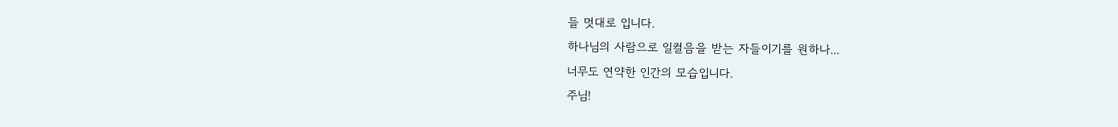들 멋대로 입니다.
하나님의 사람으로 일컬음을 받는 자들이기를 원하나...
너무도 연약한 인간의 모습입니다.
주님!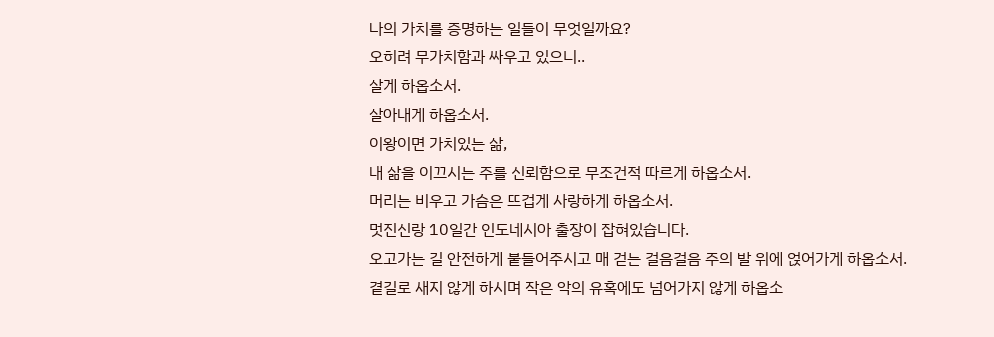나의 가치를 증명하는 일들이 무엇일까요?
오히려 무가치함과 싸우고 있으니..
살게 하옵소서.
살아내게 하옵소서.
이왕이면 가치있는 삶,
내 삶을 이끄시는 주를 신뢰함으로 무조건적 따르게 하옵소서.
머리는 비우고 가슴은 뜨겁게 사랑하게 하옵소서.
멋진신랑 10일간 인도네시아 출장이 잡혀있습니다.
오고가는 길 안전하게 붙들어주시고 매 걷는 걸음걸음 주의 발 위에 얹어가게 하옵소서.
곁길로 새지 않게 하시며 작은 악의 유혹에도 넘어가지 않게 하옵소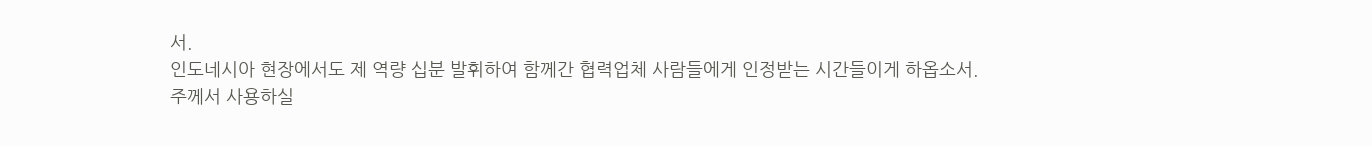서.
인도네시아 현장에서도 제 역량 십분 발휘하여 함께간 협력업체 사람들에게 인정받는 시간들이게 하옵소서.
주께서 사용하실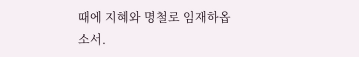때에 지혜와 명철로 임재하옵소서.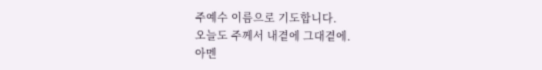주예수 이름으로 기도합니다.
오늘도 주께서 내곁에 그대곁에.
아멘